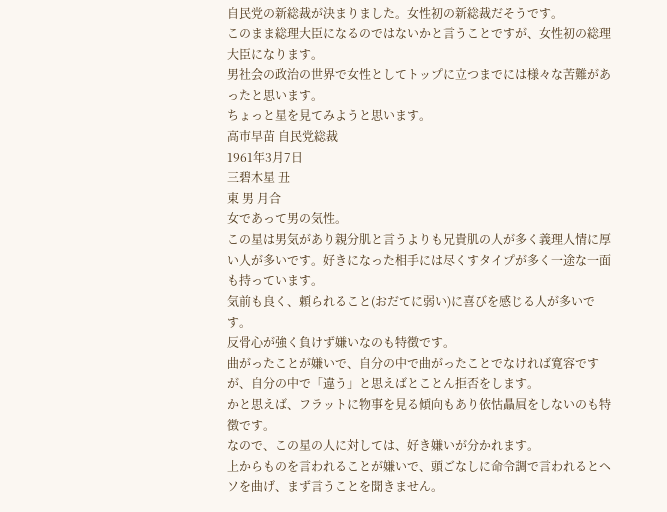自民党の新総裁が決まりました。女性初の新総裁だそうです。
このまま総理大臣になるのではないかと言うことですが、女性初の総理大臣になります。
男社会の政治の世界で女性としてトップに立つまでには様々な苦難があったと思います。
ちょっと星を見てみようと思います。
高市早苗 自民党総裁
1961年3月7日
三碧木星 丑
東 男 月合
女であって男の気性。
この星は男気があり親分肌と言うよりも兄貴肌の人が多く義理人情に厚い人が多いです。好きになった相手には尽くすタイプが多く一途な一面も持っています。
気前も良く、頼られること(おだてに弱い)に喜びを感じる人が多いです。
反骨心が強く負けず嫌いなのも特徴です。
曲がったことが嫌いで、自分の中で曲がったことでなければ寛容ですが、自分の中で「違う」と思えばとことん拒否をします。
かと思えば、フラットに物事を見る傾向もあり依怙贔屓をしないのも特徴です。
なので、この星の人に対しては、好き嫌いが分かれます。
上からものを言われることが嫌いで、頭ごなしに命令調で言われるとヘソを曲げ、まず言うことを聞きません。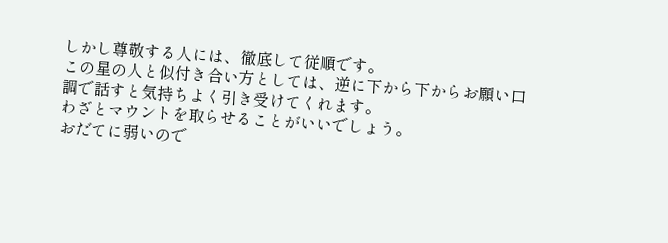しかし尊敬する人には、徹底して従順です。
この星の人と似付き合い方としては、逆に下から下からお願い口調で話すと気持ちよく引き受けてくれます。
わざとマウントを取らせることがいいでしょう。
おだてに弱いので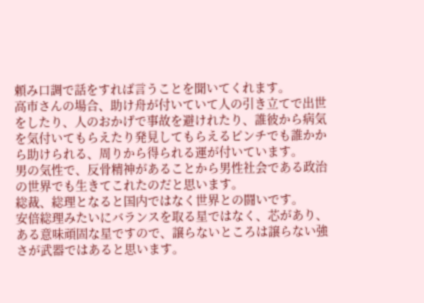頼み口調で話をすれば言うことを聞いてくれます。
高市さんの場合、助け舟が付いていて人の引き立てで出世をしたり、人のおかげで事故を避けれたり、誰彼から病気を気付いてもらえたり発見してもらえるピンチでも誰かから助けられる、周りから得られる運が付いています。
男の気性で、反骨精神があることから男性社会である政治の世界でも生きてこれたのだと思います。
総裁、総理となると国内ではなく世界との闘いです。
安倍総理みたいにバランスを取る星ではなく、芯があり、ある意味頑固な星ですので、譲らないところは譲らない強さが武器ではあると思います。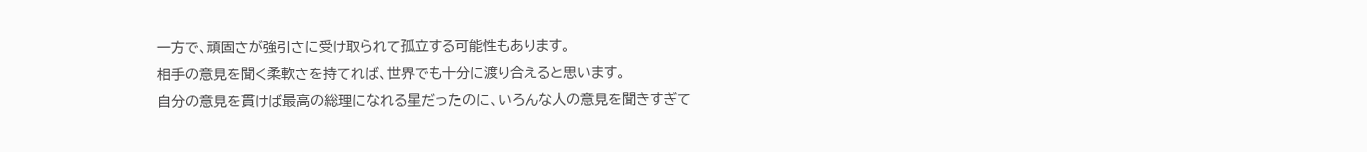一方で、頑固さが強引さに受け取られて孤立する可能性もあります。
相手の意見を聞く柔軟さを持てれば、世界でも十分に渡り合えると思います。
自分の意見を貫けば最高の総理になれる星だったのに、いろんな人の意見を聞きすぎて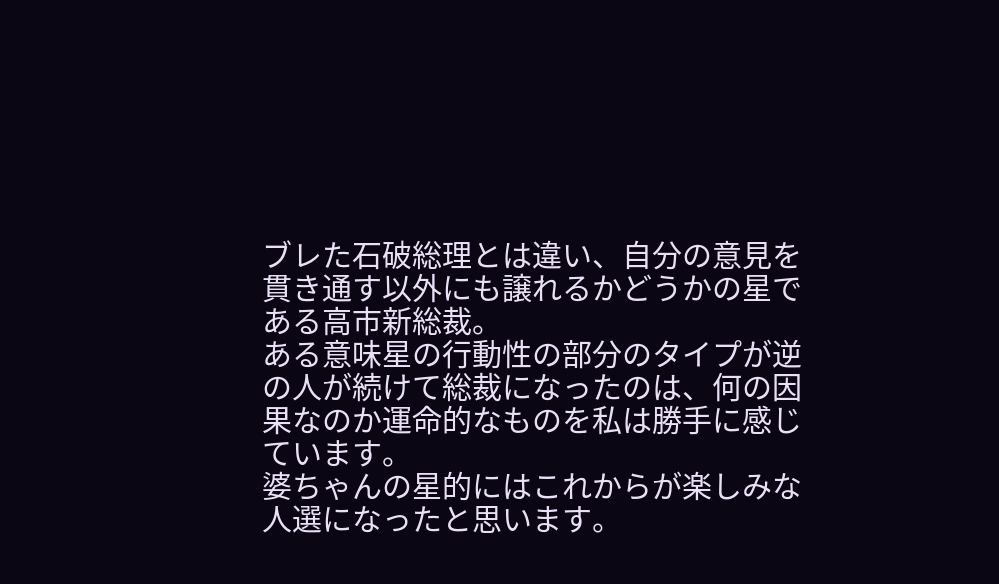ブレた石破総理とは違い、自分の意見を貫き通す以外にも譲れるかどうかの星である高市新総裁。
ある意味星の行動性の部分のタイプが逆の人が続けて総裁になったのは、何の因果なのか運命的なものを私は勝手に感じています。
婆ちゃんの星的にはこれからが楽しみな人選になったと思います。